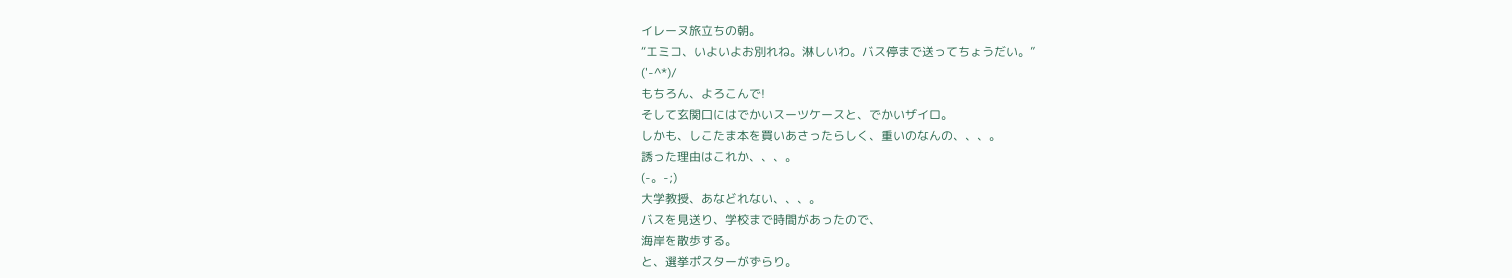イレーヌ旅立ちの朝。
“エミコ、いよいよお別れね。淋しいわ。バス停まで送ってちょうだい。”
('-^*)/
もちろん、よろこんで!
そして玄関口にはでかいスーツケースと、でかいザイロ。
しかも、しこたま本を買いあさったらしく、重いのなんの、、、。
誘った理由はこれか、、、。
(-。-;)
大学教授、あなどれない、、、。
バスを見送り、学校まで時間があったので、
海岸を散歩する。
と、選挙ポスターがずらり。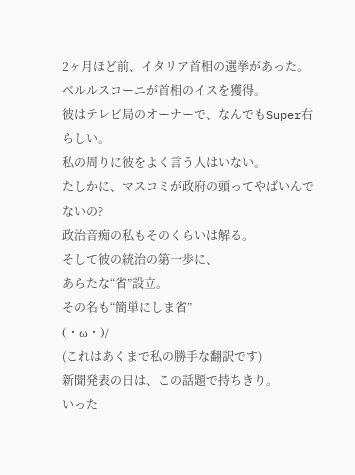2ヶ月ほど前、イタリア首相の選挙があった。
ベルルスコーニが首相のイスを獲得。
彼はテレビ局のオーナーで、なんでもSuper右らしい。
私の周りに彼をよく言う人はいない。
たしかに、マスコミが政府の頭ってやばいんでないの?
政治音痴の私もそのくらいは解る。
そして彼の統治の第一歩に、
あらたな“省”設立。
その名も“簡単にしま省”
(・ω・)/
(これはあくまで私の勝手な翻訳です)
新聞発表の日は、この話題で持ちきり。
いった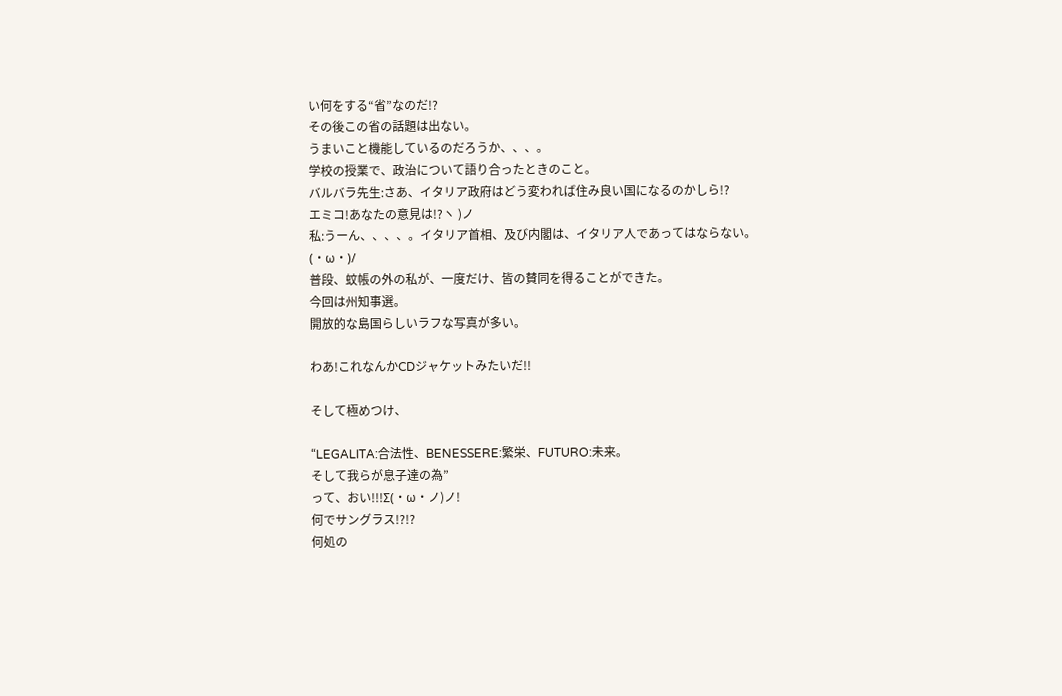い何をする“省”なのだ!?
その後この省の話題は出ない。
うまいこと機能しているのだろうか、、、。
学校の授業で、政治について語り合ったときのこと。
バルバラ先生:さあ、イタリア政府はどう変われば住み良い国になるのかしら!?
エミコ!あなたの意見は!?ヽ )ノ
私:うーん、、、、。イタリア首相、及び内閣は、イタリア人であってはならない。
(・ω・)/
普段、蚊帳の外の私が、一度だけ、皆の賛同を得ることができた。
今回は州知事選。
開放的な島国らしいラフな写真が多い。

わあ!これなんかCDジャケットみたいだ!!

そして極めつけ、

“LEGALITA:合法性、BENESSERE:繁栄、FUTURO:未来。
そして我らが息子達の為”
って、おい!!!Σ(・ω・ノ)ノ!
何でサングラス!?!?
何処の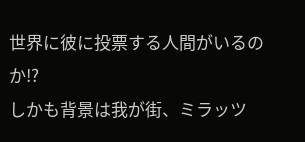世界に彼に投票する人間がいるのか!?
しかも背景は我が街、ミラッツ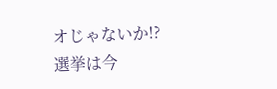オじゃないか!?
選挙は今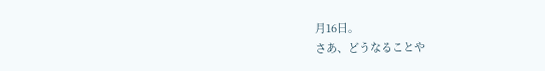月16日。
さあ、どうなることや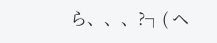ら、、、?┐( ヘ